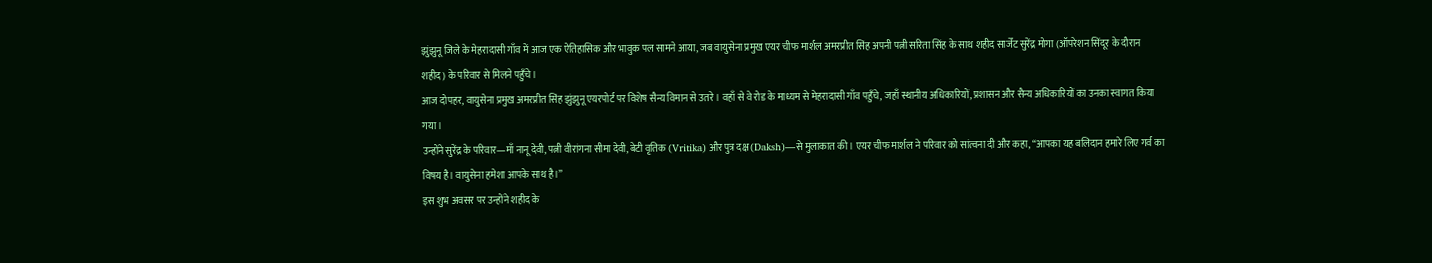झुंझुनू जिले के मेहरादासी गाँव में आज एक ऐतिहासिक और भावुक पल सामने आया, जब वायुसेना प्रमुख एयर चीफ मार्शल अमरप्रीत सिंह अपनी पत्नी सरिता सिंह के साथ शहीद सार्जेंट सुरेंद्र मोगा (ऑपरेशन सिंदूर के दौरान शहीद) के परिवार से मिलने पहुँचे।
आज दोपहर, वायुसेना प्रमुख अमरप्रीत सिंह झुंझुनू एयरपोर्ट पर विशेष सैन्य विमान से उतरे। वहाँ से वे रोड के माध्यम से मेहरादासी गाँव पहुँचे, जहाँ स्थानीय अधिकारियों, प्रशासन और सैन्य अधिकारियों का उनका स्वागत किया गया।
उन्होंने सुरेंद्र के परिवार—माँ नानू देवी, पत्नी वीरांगना सीमा देवी, बेटी वृतिक (Vritika) और पुत्र दक्ष (Daksh)—से मुलाकात की। एयर चीफ मार्शल ने परिवार को सांत्वना दी और कहा, “आपका यह बलिदान हमारे लिए गर्व का विषय है। वायुसेना हमेशा आपके साथ है।”
इस शुभ अवसर पर उन्होंने शहीद के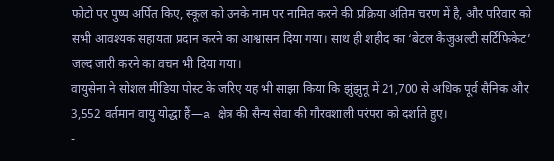फोटो पर पुष्प अर्पित किए, स्कूल को उनके नाम पर नामित करने की प्रक्रिया अंतिम चरण में है, और परिवार को सभी आवश्यक सहायता प्रदान करने का आश्वासन दिया गया। साथ ही शहीद का ‘बेटल कैजुअल्टी सर्टिफिकेट’ जल्द जारी करने का वचन भी दिया गया।
वायुसेना ने सोशल मीडिया पोस्ट के जरिए यह भी साझा किया कि झुंझुनू में 21,700 से अधिक पूर्व सैनिक और 3,552 वर्तमान वायु योद्धा हैं—a क्षेत्र की सैन्य सेवा की गौरवशाली परंपरा को दर्शाते हुए।
-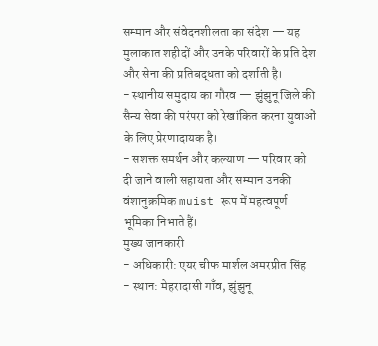सम्मान और संवेदनशीलता का संदेश — यह मुलाकात शहीदों और उनके परिवारों के प्रति देश और सेना की प्रतिबद्धता को दर्शाती है।
- स्थानीय समुदाय का गौरव — झुंझुनू जिले की सैन्य सेवा की परंपरा को रेखांकित करना युवाओं के लिए प्रेरणादायक है।
- सशक्त समर्थन और कल्याण — परिवार को दी जाने वाली सहायता और सम्मान उनकी वंशानुक्रमिक muist रूप में महत्वपूर्ण भूमिका निभाते हैं।
मुख्य जानकारी
- अधिकारी: एयर चीफ मार्शल अमरप्रीत सिंह
- स्थान: मेहरादासी गाँव, झुंझुनू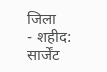जिला
- शहीद: सार्जेंट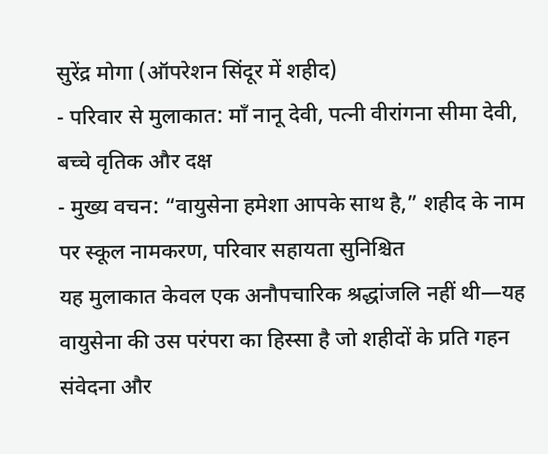सुरेंद्र मोगा (ऑपरेशन सिंदूर में शहीद)
- परिवार से मुलाकात: माँ नानू देवी, पत्नी वीरांगना सीमा देवी, बच्चे वृतिक और दक्ष
- मुख्य वचन: “वायुसेना हमेशा आपके साथ है,” शहीद के नाम पर स्कूल नामकरण, परिवार सहायता सुनिश्चित
यह मुलाकात केवल एक अनौपचारिक श्रद्धांजलि नहीं थी—यह वायुसेना की उस परंपरा का हिस्सा है जो शहीदों के प्रति गहन संवेदना और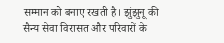सम्मान को बनाए रखती है। झुंझुनू की सैन्य सेवा विरासत और परिवारों के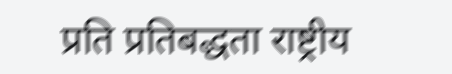प्रति प्रतिबद्धता राष्ट्रीय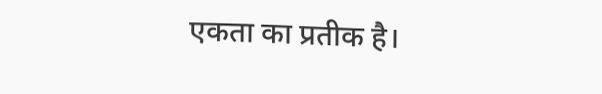एकता का प्रतीक है।